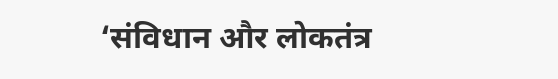‘संविधान और लोकतंत्र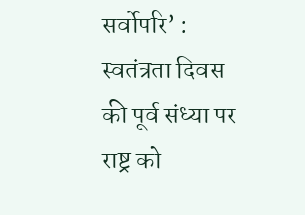सर्वोपरि’ : स्वतंत्रता दिवस की पूर्व संध्या पर राष्ट्र को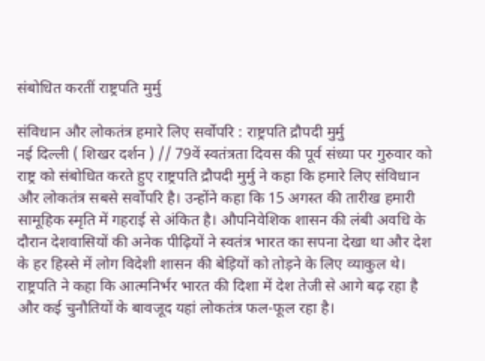संबोधित करतीं राष्ट्रपति मुर्मु

संविधान और लोकतंत्र हमारे लिए सर्वोपरि : राष्ट्रपति द्रौपदी मुर्मु
नई दिल्ली ( शिखर दर्शन ) // 79वें स्वतंत्रता दिवस की पूर्व संध्या पर गुरुवार को राष्ट्र को संबोधित करते हुए राष्ट्रपति द्रौपदी मुर्मु ने कहा कि हमारे लिए संविधान और लोकतंत्र सबसे सर्वोपरि है। उन्होंने कहा कि 15 अगस्त की तारीख हमारी सामूहिक स्मृति में गहराई से अंकित है। औपनिवेशिक शासन की लंबी अवधि के दौरान देशवासियों की अनेक पीढ़ियों ने स्वतंत्र भारत का सपना देखा था और देश के हर हिस्से में लोग विदेशी शासन की बेड़ियों को तोड़ने के लिए व्याकुल थे।
राष्ट्रपति ने कहा कि आत्मनिर्भर भारत की दिशा में देश तेजी से आगे बढ़ रहा है और कई चुनौतियों के बावजूद यहां लोकतंत्र फल-फूल रहा है।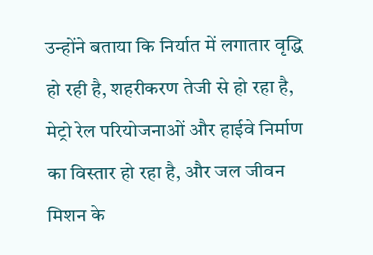उन्होंने बताया कि निर्यात में लगातार वृद्धि हो रही है, शहरीकरण तेजी से हो रहा है, मेट्रो रेल परियोजनाओं और हाईवे निर्माण का विस्तार हो रहा है, और जल जीवन मिशन के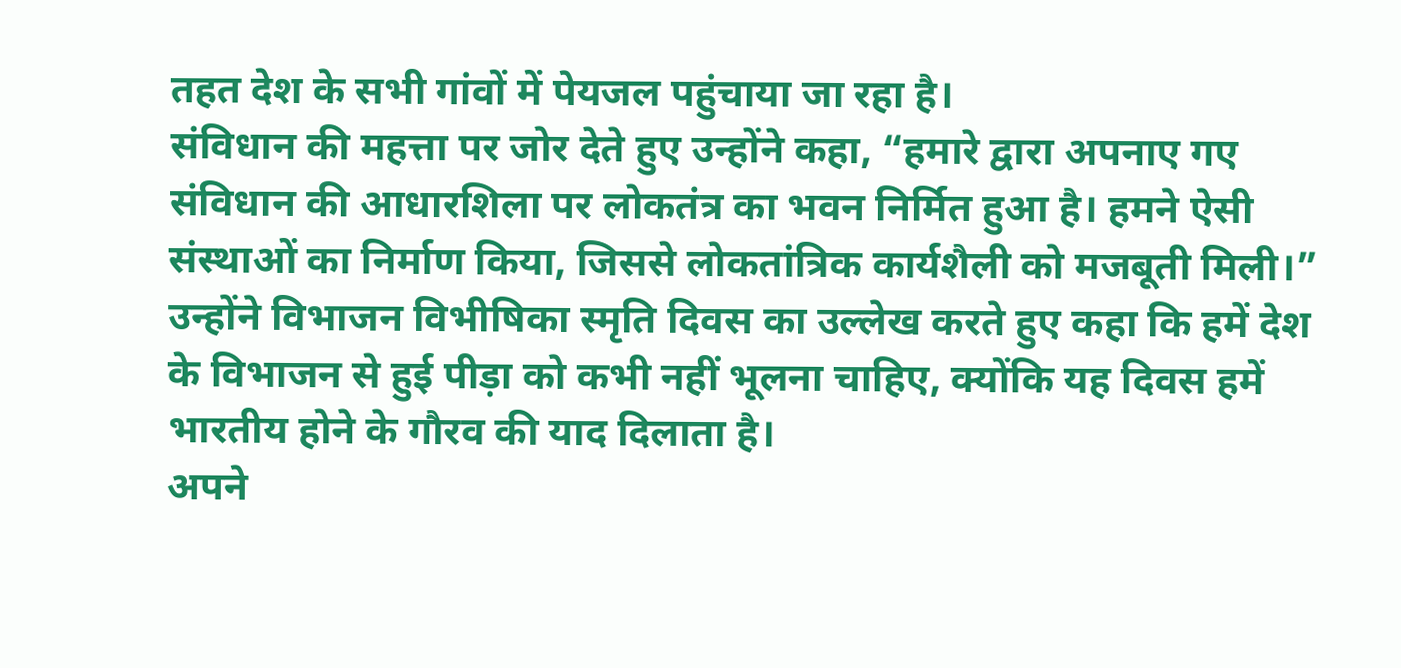तहत देश के सभी गांवों में पेयजल पहुंचाया जा रहा है।
संविधान की महत्ता पर जोर देते हुए उन्होंने कहा, “हमारे द्वारा अपनाए गए संविधान की आधारशिला पर लोकतंत्र का भवन निर्मित हुआ है। हमने ऐसी संस्थाओं का निर्माण किया, जिससे लोकतांत्रिक कार्यशैली को मजबूती मिली।” उन्होंने विभाजन विभीषिका स्मृति दिवस का उल्लेख करते हुए कहा कि हमें देश के विभाजन से हुई पीड़ा को कभी नहीं भूलना चाहिए, क्योंकि यह दिवस हमें भारतीय होने के गौरव की याद दिलाता है।
अपने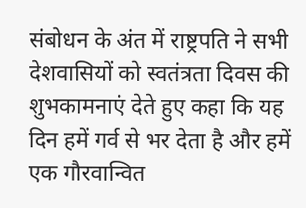संबोधन के अंत में राष्ट्रपति ने सभी देशवासियों को स्वतंत्रता दिवस की शुभकामनाएं देते हुए कहा कि यह दिन हमें गर्व से भर देता है और हमें एक गौरवान्वित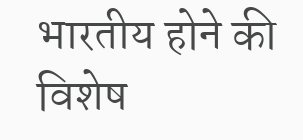भारतीय होने की विशेष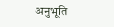अनुभूति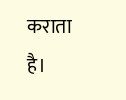कराता है।